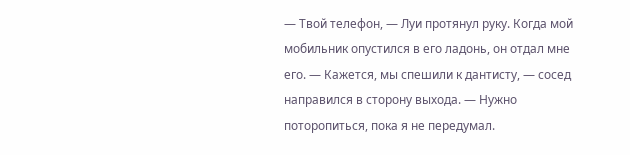— Твой телефон, — Луи протянул руку. Когда мой мобильник опустился в его ладонь, он отдал мне его. — Кажется, мы спешили к дантисту, — сосед направился в сторону выхода. — Нужно поторопиться, пока я не передумал.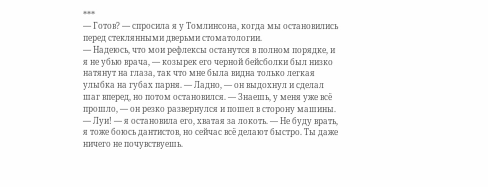***
— Готов? — спросила я у Томлинсона, когда мы остановились перед стеклянными дверьми стоматологии.
— Надеюсь, что мои рефлексы останутся в полном порядке, и я не убью врача, — козырек его черной бейсболки был низко натянут на глаза, так что мне была видна только легкая улыбка на губах парня. — Ладно, — он выдохнул и сделал шаг вперед, но потом остановился. — Знаешь, у меня уже всё прошло, — он резко развернулся и пошел в сторону машины.
— Луи! — я остановила его, хватая за локоть. — Не буду врать, я тоже боюсь дантистов, но сейчас всё делают быстро. Ты даже ничего не почувствуешь.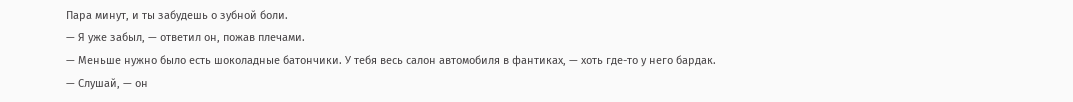Пара минут, и ты забудешь о зубной боли.
— Я уже забыл, — ответил он, пожав плечами.
— Меньше нужно было есть шоколадные батончики. У тебя весь салон автомобиля в фантиках, — хоть где-то у него бардак.
— Слушай, — он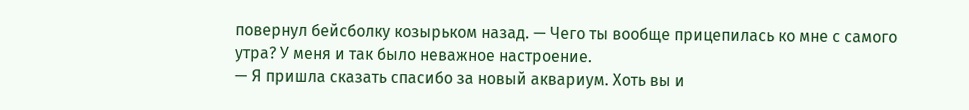повернул бейсболку козырьком назад. — Чего ты вообще прицепилась ко мне с самого утра? У меня и так было неважное настроение.
— Я пришла сказать спасибо за новый аквариум. Хоть вы и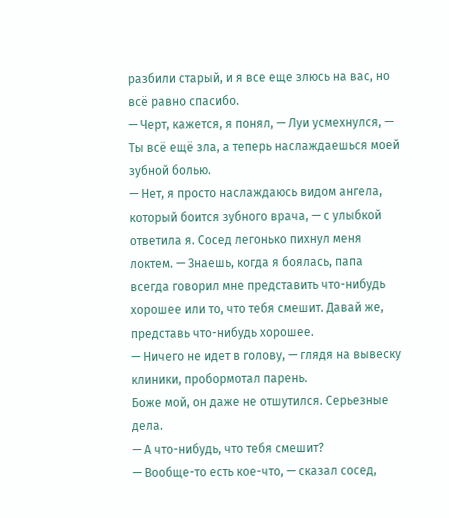разбили старый, и я все еще злюсь на вас, но всё равно спасибо.
— Черт, кажется, я понял, — Луи усмехнулся, — Ты всё ещё зла, а теперь наслаждаешься моей зубной болью.
— Нет, я просто наслаждаюсь видом ангела, который боится зубного врача, — с улыбкой ответила я. Сосед легонько пихнул меня локтем. — Знаешь, когда я боялась, папа всегда говорил мне представить что-нибудь хорошее или то, что тебя смешит. Давай же, представь что-нибудь хорошее.
— Ничего не идет в голову, — глядя на вывеску клиники, пробормотал парень.
Боже мой, он даже не отшутился. Серьезные дела.
— А что-нибудь, что тебя смешит?
— Вообще-то есть кое-что, — сказал сосед,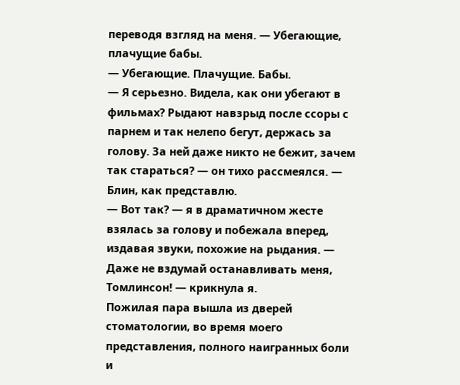переводя взгляд на меня. — Убегающие, плачущие бабы.
— Убегающие. Плачущие. Бабы.
— Я серьезно. Видела, как они убегают в фильмах? Рыдают навзрыд после ссоры с парнем и так нелепо бегут, держась за голову. За ней даже никто не бежит, зачем так стараться? — он тихо рассмеялся. — Блин, как представлю.
— Вот так? — я в драматичном жесте взялась за голову и побежала вперед, издавая звуки, похожие на рыдания. — Даже не вздумай останавливать меня, Томлинсон! — крикнула я.
Пожилая пара вышла из дверей стоматологии, во время моего представления, полного наигранных боли и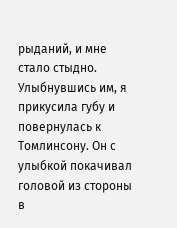рыданий, и мне стало стыдно. Улыбнувшись им, я прикусила губу и повернулась к Томлинсону. Он с улыбкой покачивал головой из стороны в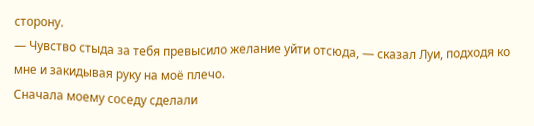сторону.
— Чувство стыда за тебя превысило желание уйти отсюда, — сказал Луи, подходя ко мне и закидывая руку на моё плечо.
Сначала моему соседу сделали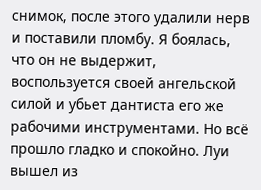снимок, после этого удалили нерв и поставили пломбу. Я боялась, что он не выдержит, воспользуется своей ангельской силой и убьет дантиста его же рабочими инструментами. Но всё прошло гладко и спокойно. Луи вышел из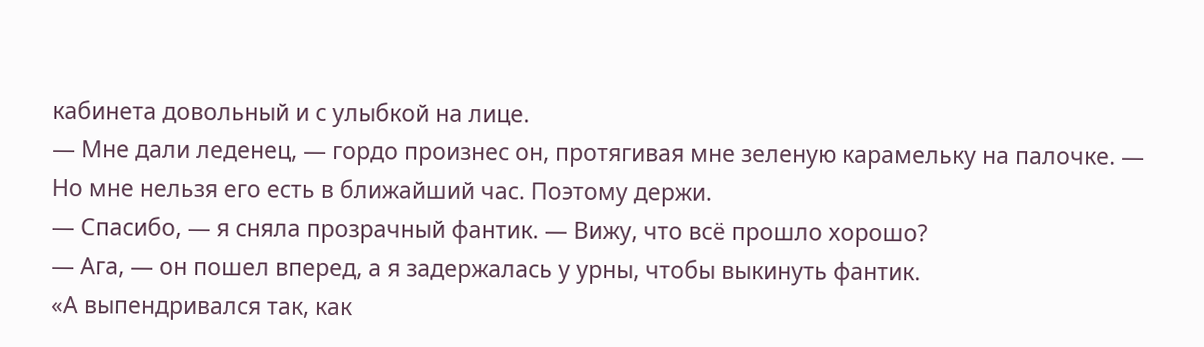кабинета довольный и с улыбкой на лице.
— Мне дали леденец, — гордо произнес он, протягивая мне зеленую карамельку на палочке. — Но мне нельзя его есть в ближайший час. Поэтому держи.
— Спасибо, — я сняла прозрачный фантик. — Вижу, что всё прошло хорошо?
— Ага, — он пошел вперед, а я задержалась у урны, чтобы выкинуть фантик.
«А выпендривался так, как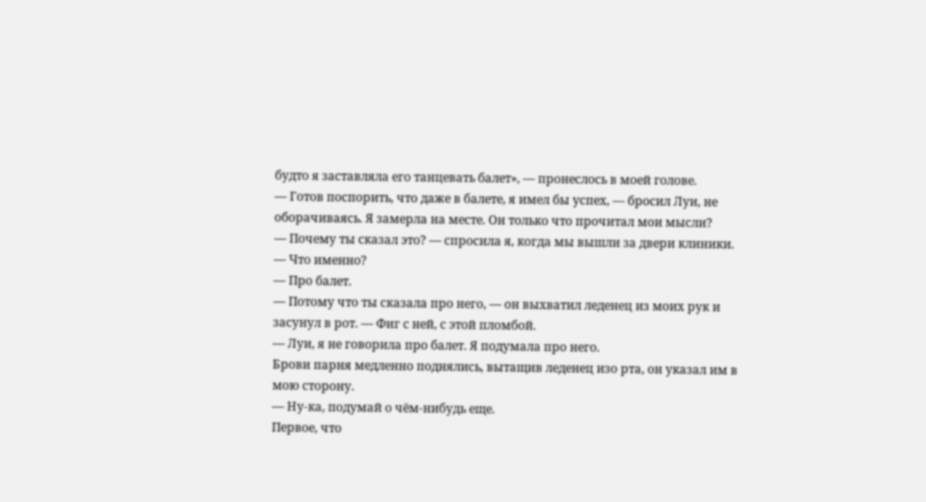будто я заставляла его танцевать балет», — пронеслось в моей голове.
— Готов поспорить, что даже в балете, я имел бы успех, — бросил Луи, не оборачиваясь. Я замерла на месте. Он только что прочитал мои мысли?
— Почему ты сказал это? — спросила я, когда мы вышли за двери клиники.
— Что именно?
— Про балет.
— Потому что ты сказала про него, — он выхватил леденец из моих рук и засунул в рот. — Фиг с ней, с этой пломбой.
— Луи, я не говорила про балет. Я подумала про него.
Брови парня медленно поднялись, вытащив леденец изо рта, он указал им в мою сторону.
— Ну-ка, подумай о чём-нибудь еще.
Первое, что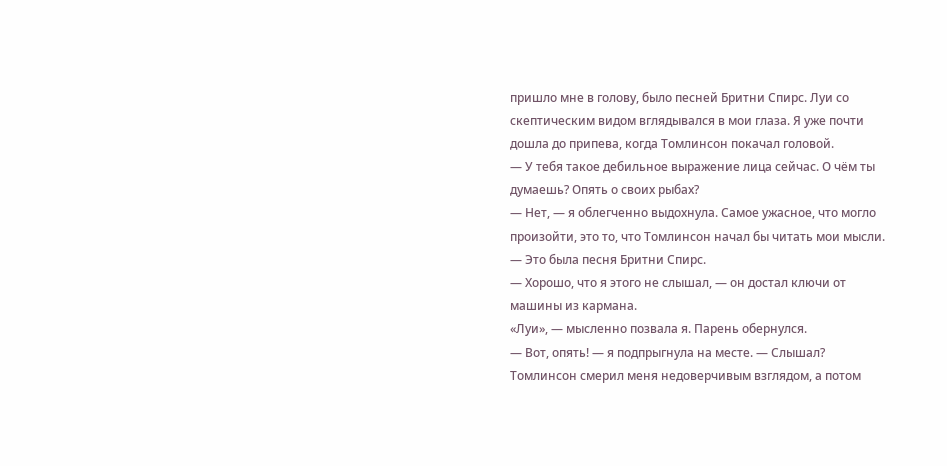пришло мне в голову, было песней Бритни Спирс. Луи со скептическим видом вглядывался в мои глаза. Я уже почти дошла до припева, когда Томлинсон покачал головой.
— У тебя такое дебильное выражение лица сейчас. О чём ты думаешь? Опять о своих рыбах?
— Нет, — я облегченно выдохнула. Самое ужасное, что могло произойти, это то, что Томлинсон начал бы читать мои мысли. — Это была песня Бритни Спирс.
— Хорошо, что я этого не слышал, — он достал ключи от машины из кармана.
«Луи», — мысленно позвала я. Парень обернулся.
— Вот, опять! — я подпрыгнула на месте. — Слышал?
Томлинсон смерил меня недоверчивым взглядом, а потом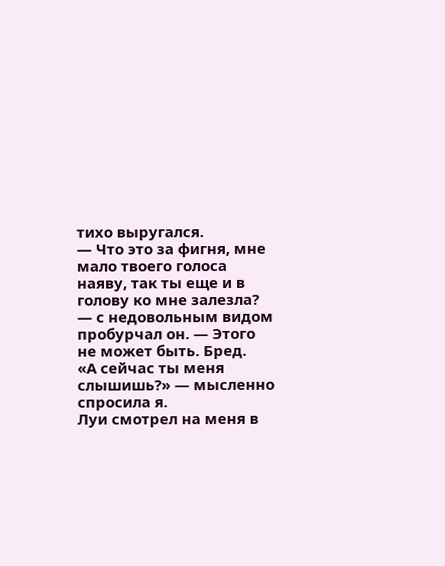тихо выругался.
— Что это за фигня, мне мало твоего голоса наяву, так ты еще и в голову ко мне залезла? — с недовольным видом пробурчал он. — Этого не может быть. Бред.
«А сейчас ты меня слышишь?» — мысленно спросила я.
Луи смотрел на меня в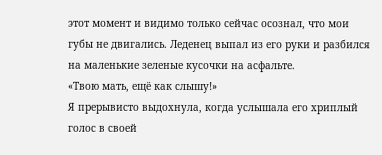этот момент и видимо только сейчас осознал, что мои губы не двигались. Леденец выпал из его руки и разбился на маленькие зеленые кусочки на асфальте.
«Твою мать, ещё как слышу!»
Я прерывисто выдохнула, когда услышала его хриплый голос в своей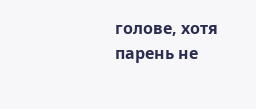голове, хотя парень не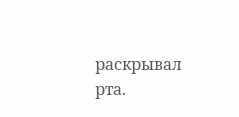раскрывал рта.